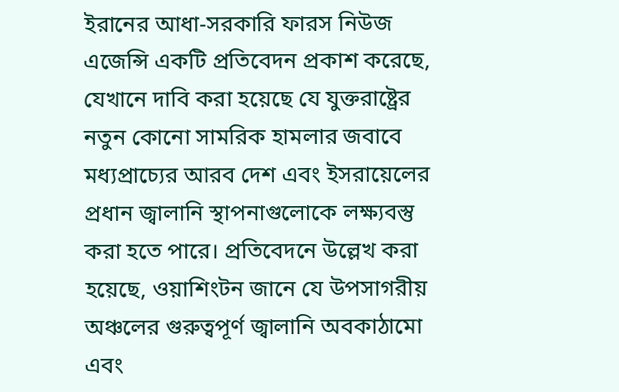ইরানের আধা-সরকারি ফারস নিউজ এজেন্সি একটি প্রতিবেদন প্রকাশ করেছে, যেখানে দাবি করা হয়েছে যে যুক্তরাষ্ট্রের নতুন কোনো সামরিক হামলার জবাবে মধ্যপ্রাচ্যের আরব দেশ এবং ইসরায়েলের প্রধান জ্বালানি স্থাপনাগুলোকে লক্ষ্যবস্তু করা হতে পারে। প্রতিবেদনে উল্লেখ করা হয়েছে, ওয়াশিংটন জানে যে উপসাগরীয় অঞ্চলের গুরুত্বপূর্ণ জ্বালানি অবকাঠামো এবং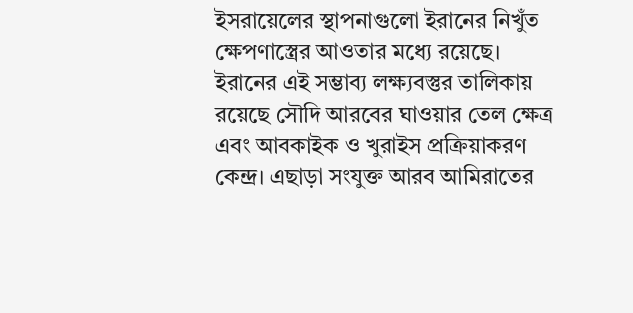ইসরায়েলের স্থাপনাগুলো ইরানের নিখুঁত ক্ষেপণাস্ত্রের আওতার মধ্যে রয়েছে।
ইরানের এই সম্ভাব্য লক্ষ্যবস্তুর তালিকায় রয়েছে সৌদি আরবের ঘাওয়ার তেল ক্ষেত্র এবং আবকাইক ও খুরাইস প্রক্রিয়াকরণ কেন্দ্র। এছাড়া সংযুক্ত আরব আমিরাতের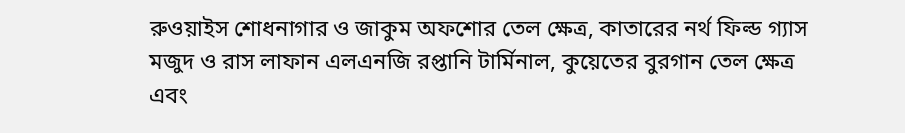রুওয়াইস শোধনাগার ও জাকুম অফশোর তেল ক্ষেত্র, কাতারের নর্থ ফিল্ড গ্যাস মজুদ ও রাস লাফান এলএনজি রপ্তানি টার্মিনাল, কুয়েতের বুরগান তেল ক্ষেত্র এবং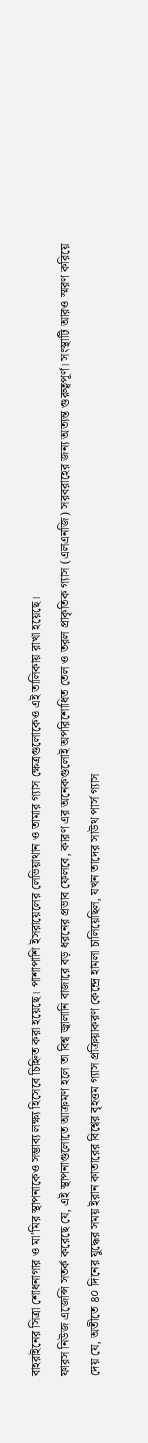বাহরাইনের সিত্রা শোধনাগার ও মা’মির স্থাপনাকেও সম্ভাব্য লক্ষ্য হিসেবে চিহ্নিত করা হয়েছে। পাশাপাশি ইসরায়েলের লেভিয়াথান ও তামার গ্যাস ক্ষেত্রগুলোকেও এই তালিকায় রাখা হয়েছে।
ফারস নিউজ এজেন্সি সতর্ক করেছে যে, এই স্থাপনাগুলোতে আক্রমণ হলে তা বিশ্ব জ্বালানি বাজারে বড় ধরনের প্রভাব ফেলবে, কারণ এর অনেকগুলোই অপরিশোধিত তেল ও তরল প্রাকৃতিক গ্যাস (এলএনজি) সরবরাহের জন্য অত্যন্ত গুরুত্বপূর্ণ। সংস্থাটি আরও স্মরণ করিয়ে দেয় যে, অতীতে ৪০ দিনের যুদ্ধের সময় ইরান কাতারের বিশ্বের বৃহত্তম গ্যাস প্রক্রিয়াকরণ কেন্দ্রে হামলা চালিয়েছিল, যখন তাদের সাউথ পার্স গ্যাস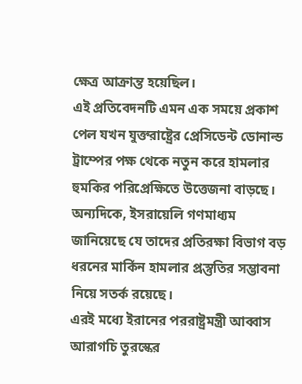ক্ষেত্র আক্রান্ত হয়েছিল।
এই প্রতিবেদনটি এমন এক সময়ে প্রকাশ পেল যখন যুক্তরাষ্ট্রের প্রেসিডেন্ট ডোনাল্ড ট্রাম্পের পক্ষ থেকে নতুন করে হামলার হুমকির পরিপ্রেক্ষিতে উত্তেজনা বাড়ছে। অন্যদিকে, ইসরায়েলি গণমাধ্যম জানিয়েছে যে তাদের প্রতিরক্ষা বিভাগ বড় ধরনের মার্কিন হামলার প্রস্তুতির সম্ভাবনা নিয়ে সতর্ক রয়েছে।
এরই মধ্যে ইরানের পররাষ্ট্রমন্ত্রী আব্বাস আরাগচি তুরস্কের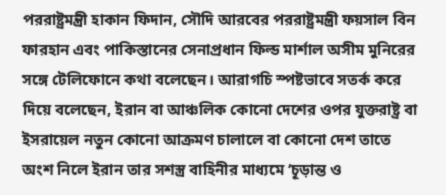পররাষ্ট্রমন্ত্রী হাকান ফিদান, সৌদি আরবের পররাষ্ট্রমন্ত্রী ফয়সাল বিন ফারহান এবং পাকিস্তানের সেনাপ্রধান ফিল্ড মার্শাল অসীম মুনিরের সঙ্গে টেলিফোনে কথা বলেছেন। আরাগচি স্পষ্টভাবে সতর্ক করে দিয়ে বলেছেন, ইরান বা আঞ্চলিক কোনো দেশের ওপর যুক্তরাষ্ট্র বা ইসরায়েল নতুন কোনো আক্রমণ চালালে বা কোনো দেশ তাতে অংশ নিলে ইরান তার সশস্ত্র বাহিনীর মাধ্যমে ‘চূড়ান্ত ও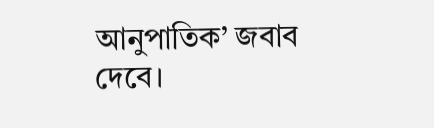আনুপাতিক’ জবাব দেবে।